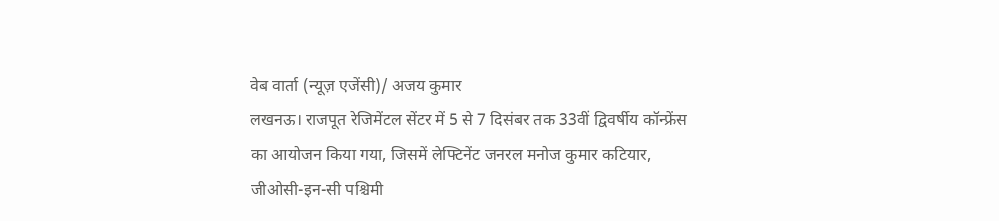वेब वार्ता (न्यूज़ एजेंसी)/ अजय कुमार
लखनऊ। राजपूत रेजिमेंटल सेंटर में 5 से 7 दिसंबर तक 33वीं द्विवर्षीय कॉन्फ्रेंस का आयोजन किया गया, जिसमें लेफ्टिनेंट जनरल मनोज कुमार कटियार, जीओसी-इन-सी पश्चिमी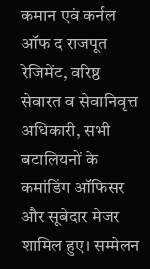कमान एवं कर्नल ऑफ द राजपूत रेजिमेंट, वरिष्ठ सेवारत व सेवानिवृत्त अधिकारी, सभी बटालियनों के कमांडिंग ऑफिसर और सूबेदार मेजर शामिल हुए। सम्मेलन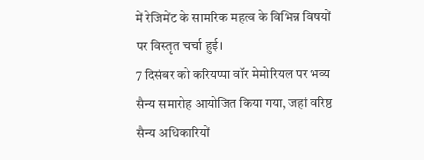में रेजिमेंट के सामरिक महत्व के विभिन्न विषयों पर विस्तृत चर्चा हुई।
7 दिसंबर को करियप्पा वॉर मेमोरियल पर भव्य सैन्य समारोह आयोजित किया गया, जहां वरिष्ठ सैन्य अधिकारियों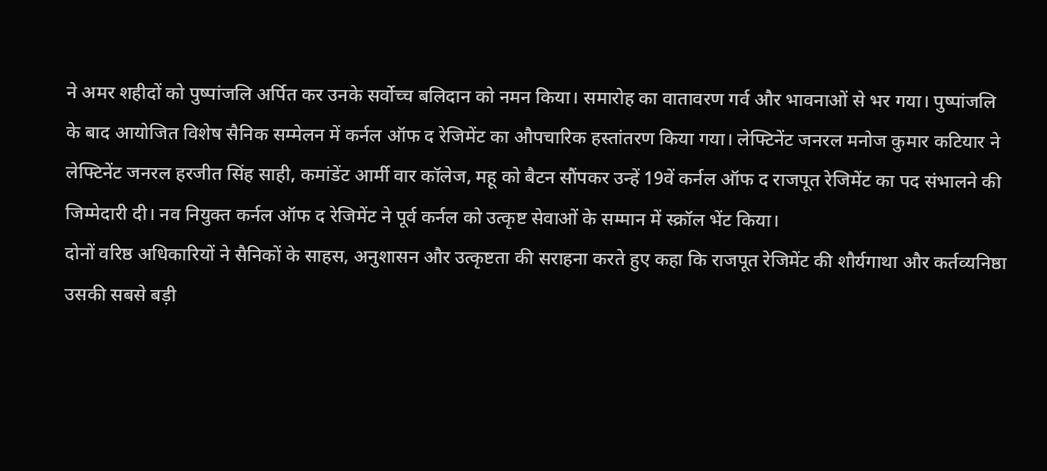ने अमर शहीदों को पुष्पांजलि अर्पित कर उनके सर्वोच्च बलिदान को नमन किया। समारोह का वातावरण गर्व और भावनाओं से भर गया। पुष्पांजलि के बाद आयोजित विशेष सैनिक सम्मेलन में कर्नल ऑफ द रेजिमेंट का औपचारिक हस्तांतरण किया गया। लेफ्टिनेंट जनरल मनोज कुमार कटियार ने लेफ्टिनेंट जनरल हरजीत सिंह साही, कमांडेंट आर्मी वार कॉलेज, महू को बैटन सौंपकर उन्हें 19वें कर्नल ऑफ द राजपूत रेजिमेंट का पद संभालने की जिम्मेदारी दी। नव नियुक्त कर्नल ऑफ द रेजिमेंट ने पूर्व कर्नल को उत्कृष्ट सेवाओं के सम्मान में स्क्रॉल भेंट किया।
दोनों वरिष्ठ अधिकारियों ने सैनिकों के साहस, अनुशासन और उत्कृष्टता की सराहना करते हुए कहा कि राजपूत रेजिमेंट की शौर्यगाथा और कर्तव्यनिष्ठा उसकी सबसे बड़ी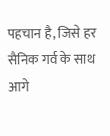पहचान है, जिसे हर सैनिक गर्व के साथ आगे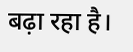बढ़ा रहा है।